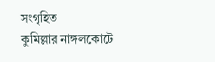সংগৃহিত
কুমিল্লার নাঙ্গলকোটে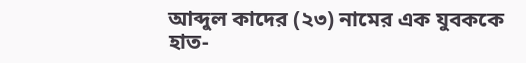আব্দুল কাদের (২৩) নামের এক যুবককে হাত-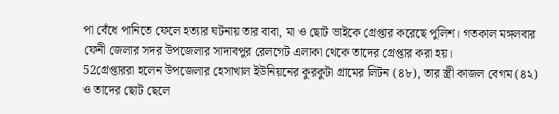পা বেঁধে পানিতে ফেলে হত্যার ঘটনায় তার বাবা, মা ও ছোট ভাইকে গ্রেপ্তার করেছে পুলিশ। গতকাল মঙ্গলবার ফেনী জেলার সদর উপজেলার সাদাবপুর রেলগেট এলাকা থেকে তাদের গ্রেপ্তার করা হয়।
52গ্রেপ্তাররা হলেন উপজেলার হেসাখাল ইউনিয়নের কুরকুটা গ্রামের লিটন (৪৮), তার স্ত্রী কাজল বেগম (৪২) ও তাদের ছোট ছেলে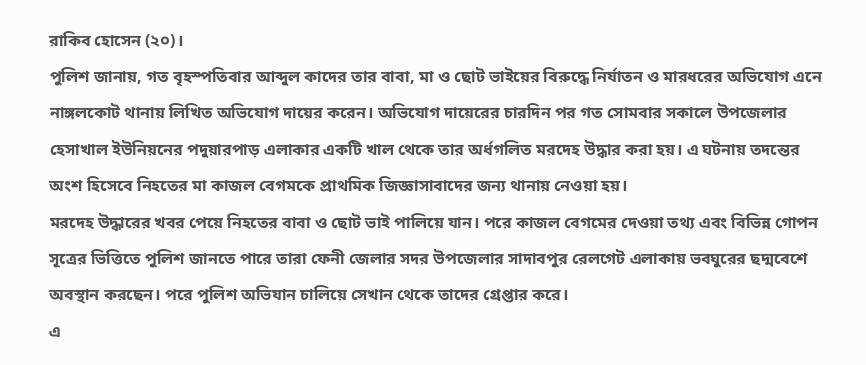রাকিব হোসেন (২০)।
পুলিশ জানায়, গত বৃহস্পতিবার আব্দুল কাদের তার বাবা, মা ও ছোট ভাইয়ের বিরুদ্ধে নির্যাতন ও মারধরের অভিযোগ এনে নাঙ্গলকোট থানায় লিখিত অভিযোগ দায়ের করেন। অভিযোগ দায়েরের চারদিন পর গত সোমবার সকালে উপজেলার হেসাখাল ইউনিয়নের পদুয়ারপাড় এলাকার একটি খাল থেকে তার অর্ধগলিত মরদেহ উদ্ধার করা হয়। এ ঘটনায় তদন্তের অংশ হিসেবে নিহতের মা কাজল বেগমকে প্রাথমিক জিজ্ঞাসাবাদের জন্য থানায় নেওয়া হয়।
মরদেহ উদ্ধারের খবর পেয়ে নিহতের বাবা ও ছোট ভাই পালিয়ে যান। পরে কাজল বেগমের দেওয়া তথ্য এবং বিভিন্ন গোপন সূত্রের ভিত্তিতে পুলিশ জানতে পারে তারা ফেনী জেলার সদর উপজেলার সাদাবপুর রেলগেট এলাকায় ভবঘুরের ছদ্মবেশে অবস্থান করছেন। পরে পুলিশ অভিযান চালিয়ে সেখান থেকে তাদের গ্রেপ্তার করে।
এ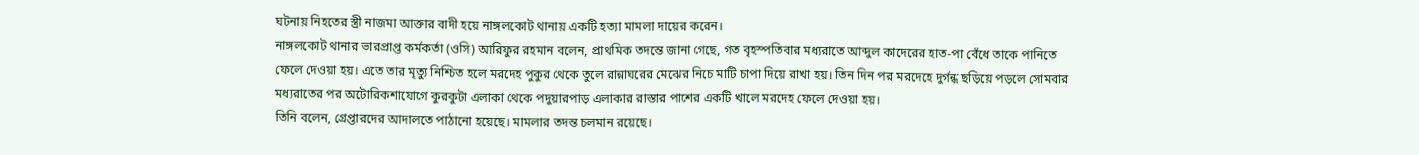ঘটনায় নিহতের স্ত্রী নাজমা আক্তার বাদী হয়ে নাঙ্গলকোট থানায় একটি হত্যা মামলা দায়ের করেন।
নাঙ্গলকোট থানার ভারপ্রাপ্ত কর্মকর্তা (ওসি) আরিফুর রহমান বলেন, প্রাথমিক তদন্তে জানা গেছে, গত বৃহস্পতিবার মধ্যরাতে আব্দুল কাদেরের হাত-পা বেঁধে তাকে পানিতে ফেলে দেওয়া হয়। এতে তার মৃত্যু নিশ্চিত হলে মরদেহ পুকুর থেকে তুলে রান্নাঘরের মেঝের নিচে মাটি চাপা দিয়ে রাখা হয়। তিন দিন পর মরদেহে দুর্গন্ধ ছড়িয়ে পড়লে সোমবার মধ্যরাতের পর অটোরিকশাযোগে কুরকুটা এলাকা থেকে পদুয়ারপাড় এলাকার রাস্তার পাশের একটি খালে মরদেহ ফেলে দেওয়া হয়।
তিনি বলেন, গ্রেপ্তারদের আদালতে পাঠানো হয়েছে। মামলার তদন্ত চলমান রয়েছে।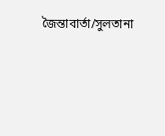জৈন্তাবার্তা/সুলতানা